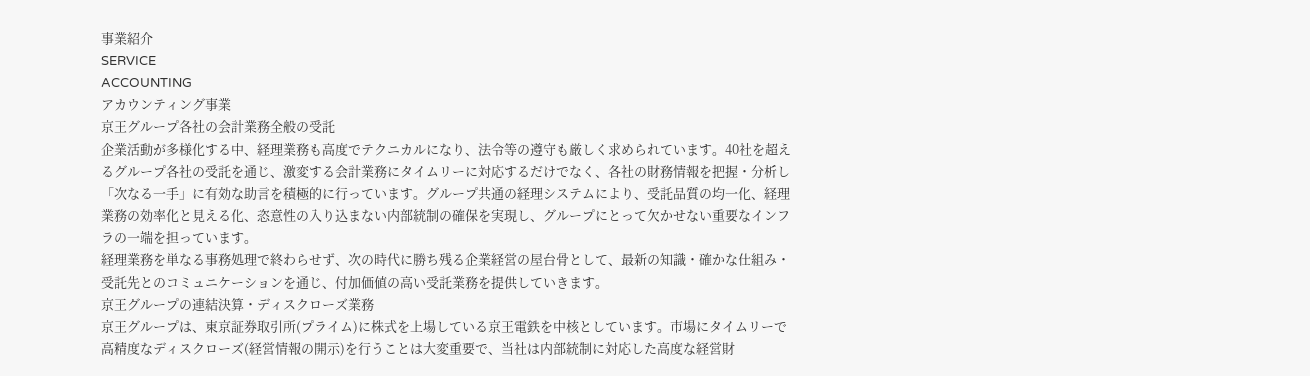事業紹介
SERVICE
ACCOUNTING
アカウンティング事業
京王グループ各社の会計業務全般の受託
企業活動が多様化する中、経理業務も高度でテクニカルになり、法令等の遵守も厳しく求められています。40社を超えるグループ各社の受託を通じ、激変する会計業務にタイムリーに対応するだけでなく、各社の財務情報を把握・分析し「次なる一手」に有効な助言を積極的に行っています。グループ共通の経理システムにより、受託品質の均一化、経理業務の効率化と見える化、恣意性の入り込まない内部統制の確保を実現し、グループにとって欠かせない重要なインフラの一端を担っています。
経理業務を単なる事務処理で終わらせず、次の時代に勝ち残る企業経営の屋台骨として、最新の知識・確かな仕組み・受託先とのコミュニケーションを通じ、付加価値の高い受託業務を提供していきます。
京王グループの連結決算・ディスクローズ業務
京王グループは、東京証券取引所(プライム)に株式を上場している京王電鉄を中核としています。市場にタイムリーで高精度なディスクローズ(経営情報の開示)を行うことは大変重要で、当社は内部統制に対応した高度な経営財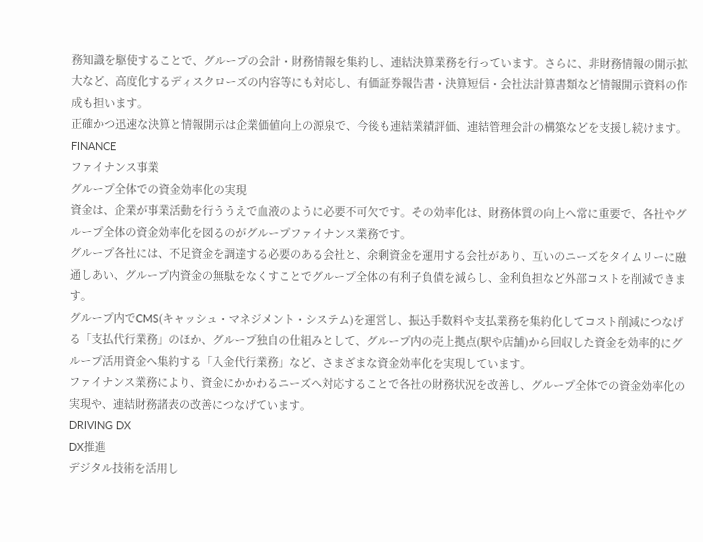務知識を駆使することで、グループの会計・財務情報を集約し、連結決算業務を行っています。さらに、非財務情報の開示拡大など、高度化するディスクローズの内容等にも対応し、有価証券報告書・決算短信・会社法計算書類など情報開示資料の作成も担います。
正確かつ迅速な決算と情報開示は企業価値向上の源泉で、今後も連結業績評価、連結管理会計の構築などを支援し続けます。
FINANCE
ファイナンス事業
グループ全体での資金効率化の実現
資金は、企業が事業活動を行ううえで血液のように必要不可欠です。その効率化は、財務体質の向上へ常に重要で、各社やグループ全体の資金効率化を図るのがグループファイナンス業務です。
グループ各社には、不足資金を調達する必要のある会社と、余剰資金を運用する会社があり、互いのニーズをタイムリーに融通しあい、グループ内資金の無駄をなくすことでグループ全体の有利子負債を減らし、金利負担など外部コストを削減できます。
グループ内でCMS(キャッシュ・マネジメント・システム)を運営し、振込手数料や支払業務を集約化してコスト削減につなげる「支払代行業務」のほか、グループ独自の仕組みとして、グループ内の売上拠点(駅や店舗)から回収した資金を効率的にグループ活用資金へ集約する「入金代行業務」など、さまざまな資金効率化を実現しています。
ファイナンス業務により、資金にかかわるニーズへ対応することで各社の財務状況を改善し、グループ全体での資金効率化の実現や、連結財務諸表の改善につなげています。
DRIVING DX
DX推進
デジタル技術を活用し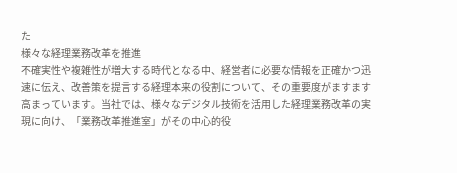た
様々な経理業務改革を推進
不確実性や複雑性が増大する時代となる中、経営者に必要な情報を正確かつ迅速に伝え、改善策を提言する経理本来の役割について、その重要度がますます高まっています。当社では、様々なデジタル技術を活用した経理業務改革の実現に向け、「業務改革推進室」がその中心的役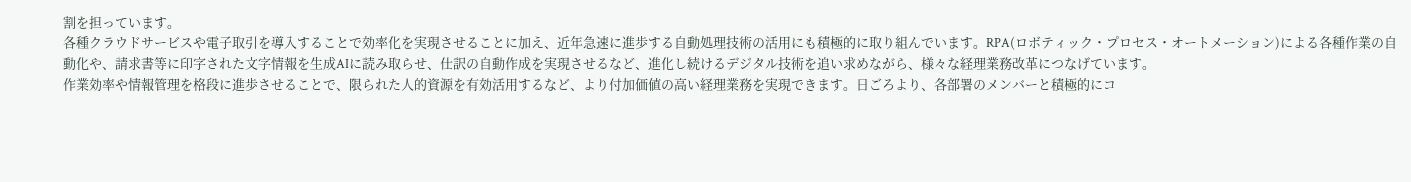割を担っています。
各種クラウドサービスや電子取引を導入することで効率化を実現させることに加え、近年急速に進歩する自動処理技術の活用にも積極的に取り組んでいます。RPA(ロボティック・プロセス・オートメーション)による各種作業の自動化や、請求書等に印字された文字情報を生成AIに読み取らせ、仕訳の自動作成を実現させるなど、進化し続けるデジタル技術を追い求めながら、様々な経理業務改革につなげています。
作業効率や情報管理を格段に進歩させることで、限られた人的資源を有効活用するなど、より付加価値の高い経理業務を実現できます。日ごろより、各部署のメンバーと積極的にコ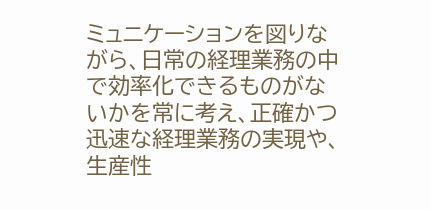ミュニケーションを図りながら、日常の経理業務の中で効率化できるものがないかを常に考え、正確かつ迅速な経理業務の実現や、生産性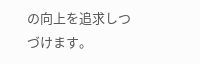の向上を追求しつづけます。